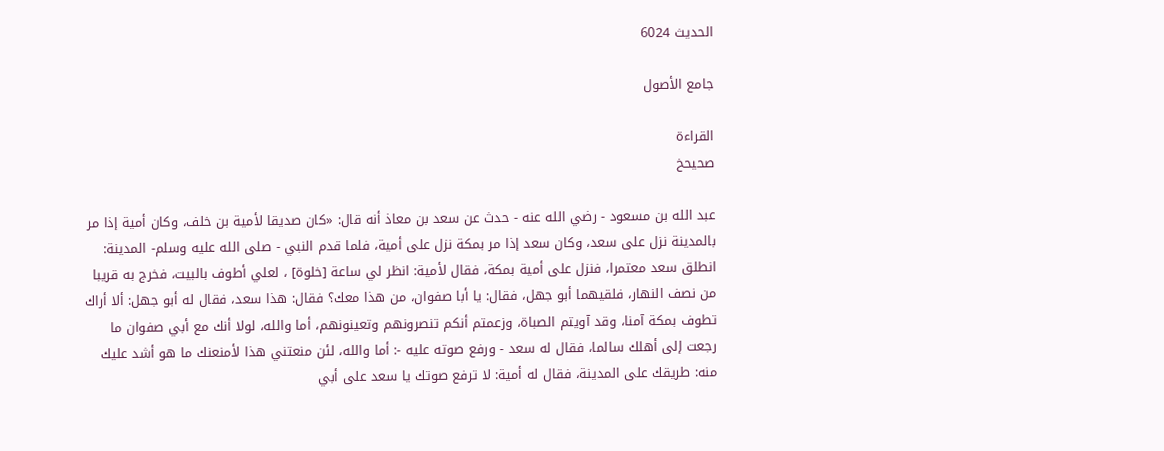الحديث 6024

جامع الأصول

القراءة
صحيحخ

عبد الله بن مسعود - رضي الله عنه - حدث عن سعد بن معاذ أنه قال: «كان صديقا لأمية بن خلف، وكان أمية إذا مر بالمدينة نزل على سعد، وكان سعد إذا مر بمكة نزل على أمية، فلما قدم النبي - صلى الله عليه وسلم- المدينة: انطلق سعد معتمرا، فنزل على أمية بمكة، فقال لأمية: انظر لي ساعة [خلوة] ، لعلي أطوف بالبيت، فخرج به قريبا من نصف النهار، فلقيهما أبو جهل، فقال: يا أبا صفوان، من هذا معك؟ فقال: هذا سعد، فقال له أبو جهل: ألا أراك تطوف بمكة آمنا، وقد آويتم الصباة، وزعمتم أنكم تنصرونهم وتعينونهم، أما والله، لولا أنك مع أبي صفوان ما رجعت إلى أهلك سالما، فقال له سعد - ورفع صوته عليه -: أما والله، لئن منعتني هذا لأمنعنك ما هو أشد عليك منه: طريقك على المدينة، فقال له أمية: لا ترفع صوتك يا سعد على أبي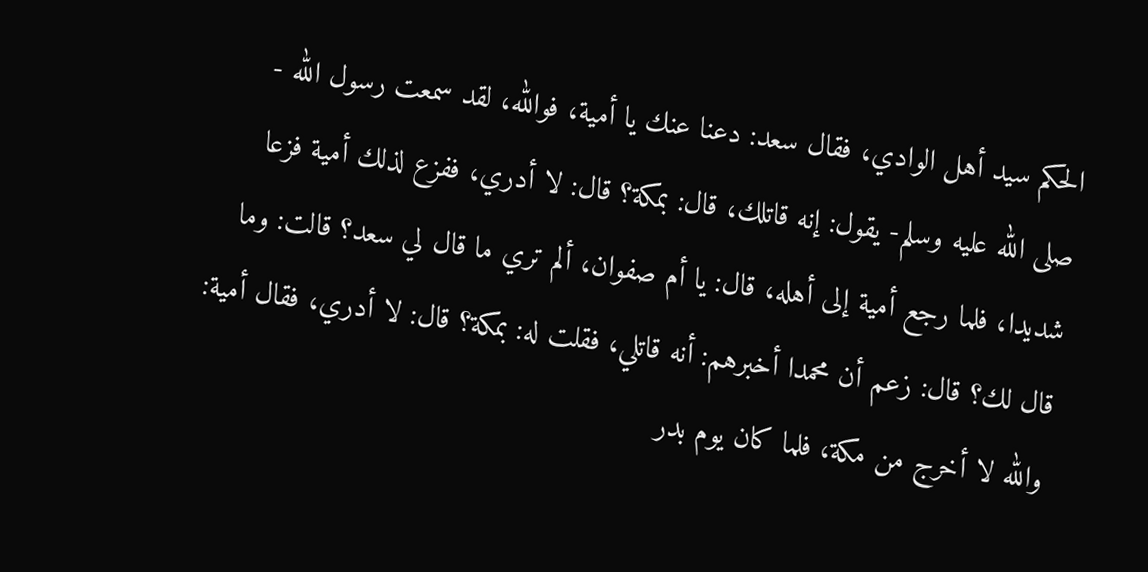الحكم سيد أهل الوادي، فقال سعد: دعنا عنك يا أمية، فوالله، لقد سمعت رسول الله - صلى الله عليه وسلم- يقول: إنه قاتلك، قال: بمكة؟ قال: لا أدري، ففزع لذلك أمية فزعا شديدا، فلما رجع أمية إلى أهله، قال: يا أم صفوان، ألم تري ما قال لي سعد؟ قالت: وما قال لك؟ قال: زعم أن محمدا أخبرهم: أنه قاتلي، فقلت له: بمكة؟ قال: لا أدري، فقال أمية: والله لا أخرج من مكة، فلما كان يوم بدر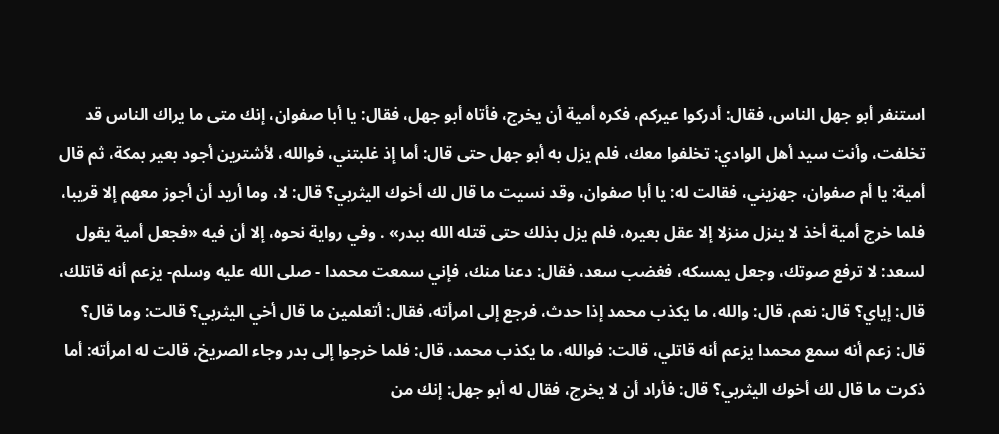استنفر أبو جهل الناس، فقال: أدركوا عيركم، فكره أمية أن يخرج، فأتاه أبو جهل، فقال: يا أبا صفوان، إنك متى ما يراك الناس قد تخلفت، وأنت سيد أهل الوادي: تخلفوا معك، فلم يزل به أبو جهل حتى قال: أما إذ غلبتني، فوالله، لأشترين أجود بعير بمكة، ثم قال أمية: يا أم صفوان، جهزيني، فقالت له: يا أبا صفوان، وقد نسيت ما قال لك أخوك اليثربي؟ قال: لا، وما أريد أن أجوز معهم إلا قريبا، فلما خرج أمية أخذ لا ينزل منزلا إلا عقل بعيره، فلم يزل بذلك حتى قتله الله ببدر» . وفي رواية نحوه، إلا أن فيه «فجعل أمية يقول لسعد: لا ترفع صوتك، وجعل يمسكه، فغضب سعد، فقال: دعنا منك، فإني سمعت محمدا - صلى الله عليه وسلم- يزعم أنه قاتلك، قال: إياي؟ قال: نعم، قال: والله، ما يكذب محمد إذا حدث، فرجع إلى امرأته، فقال: أتعلمين ما قال أخي اليثربي؟ قالت: وما قال؟ قال: زعم أنه سمع محمدا يزعم أنه قاتلي، قالت: فوالله، ما يكذب محمد، قال: فلما خرجوا إلى بدر وجاء الصريخ، قالت له امرأته: أما ذكرت ما قال لك أخوك اليثربي؟ قال: فأراد أن لا يخرج، فقال له أبو جهل: إنك من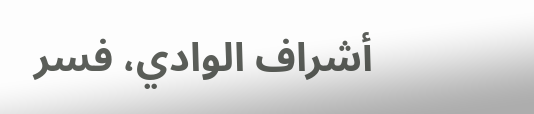أشراف الوادي، فسر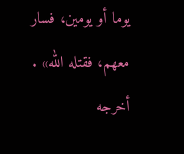يوما أو يومين، فسار معهم، فقتله الله» . أخرجه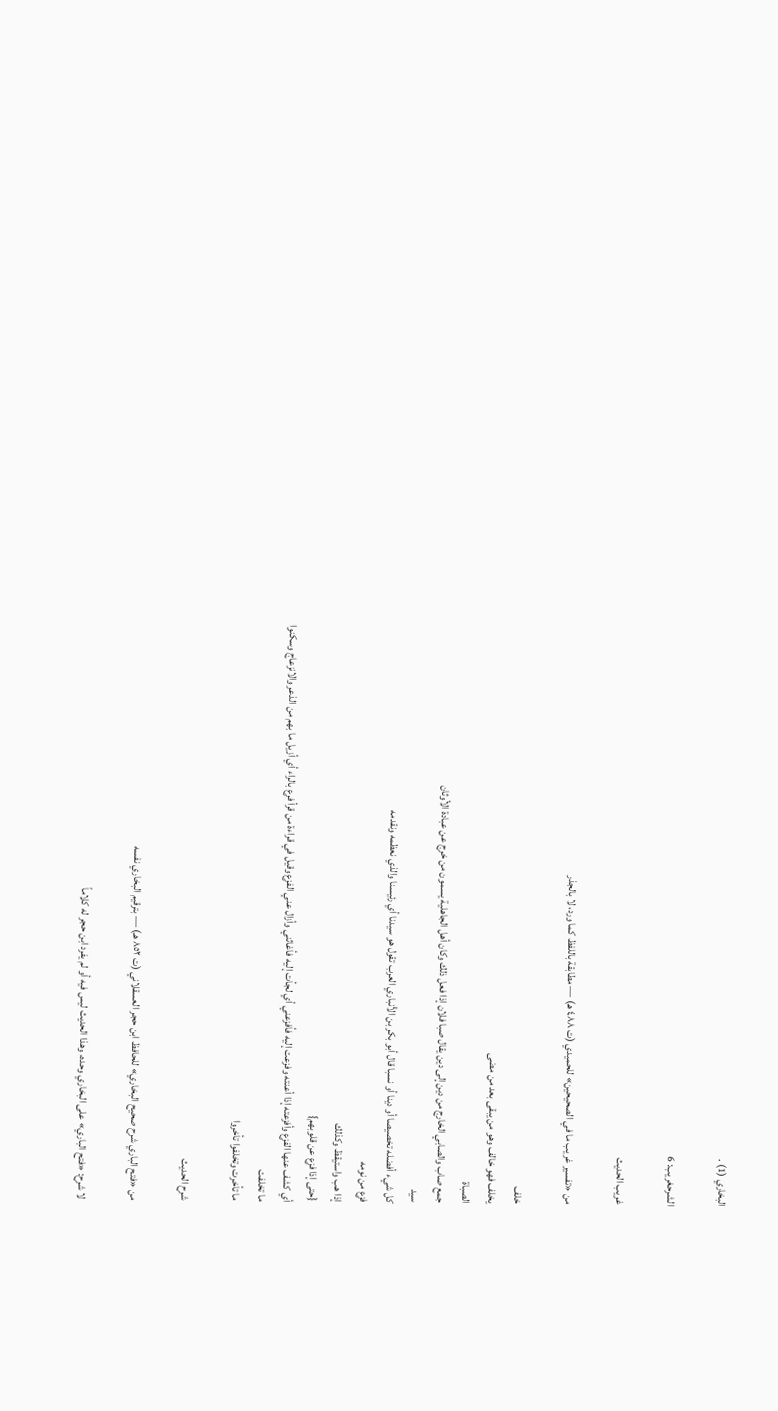البخاري (1) .

الشرحغريب: 6

غريب الحديث

من «تفسير غريب ما في الصحيحين» للحميدي (ت ٤٨٨ هـ) — مطابقة باللفظ كما ورد، لا بالجذر

خلف
يخلف فهو خالف وهو من يبقى بعد من مضى
الصباة
جمع صاب والصابي الخارج من دين إلى دين يقال صبا فلان إذا فعل ذلك وكان أهل الجاهلية يسمون من خرج عن عبادة الأوثان
سيد
كل شيء أفضله تخصيصا أو دينا أو نسبا قال أبو بكر بن الأنباري العرب تقول هو سيدنا أي رئيسنا والذي نعظمه ونقدمه
فزع من نومه
إذا هب واستيقظ وكذلك
{حتى إذا فزع عن قلوبهم}
أي كشف عنها الفزع وأفزعته إذا أعنته وفزعت إليه فأفزعني أي لجأت إليه فأغاثني وأزال عني الفزع وقيل في قراءة من قرأ فرع بالراء أي أزيل ما بهم من الذعر والانزعاج وسكنوا
ما تخلفت
ما تأخرت وتخلفوا تأخروا

شرح الحديث

من «فتح الباري شرح صحيح البخاري» للحافظ ابن حجر العسقلاني (ت ٨٥٢ هـ) — بترقيم البخاري نفسه

لا شرح: «فتح الباري» على البخاري وحده، وهذا الحديث ليس فيه أو لم يفرد ابن حجر له كلاماً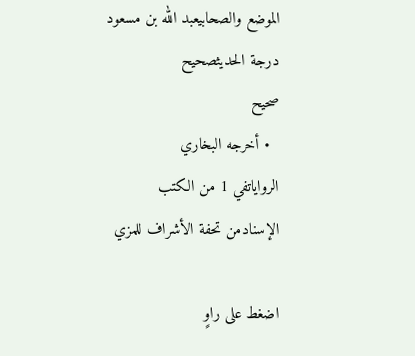الموضع والصحابيعبد الله بن مسعود
درجة الحديثصحيح
صحيح
  • أخرجه البخاري
الرواياتفي 1 من الكتب
الإسنادمن تحفة الأشراف للمزي

اضغط على راوٍ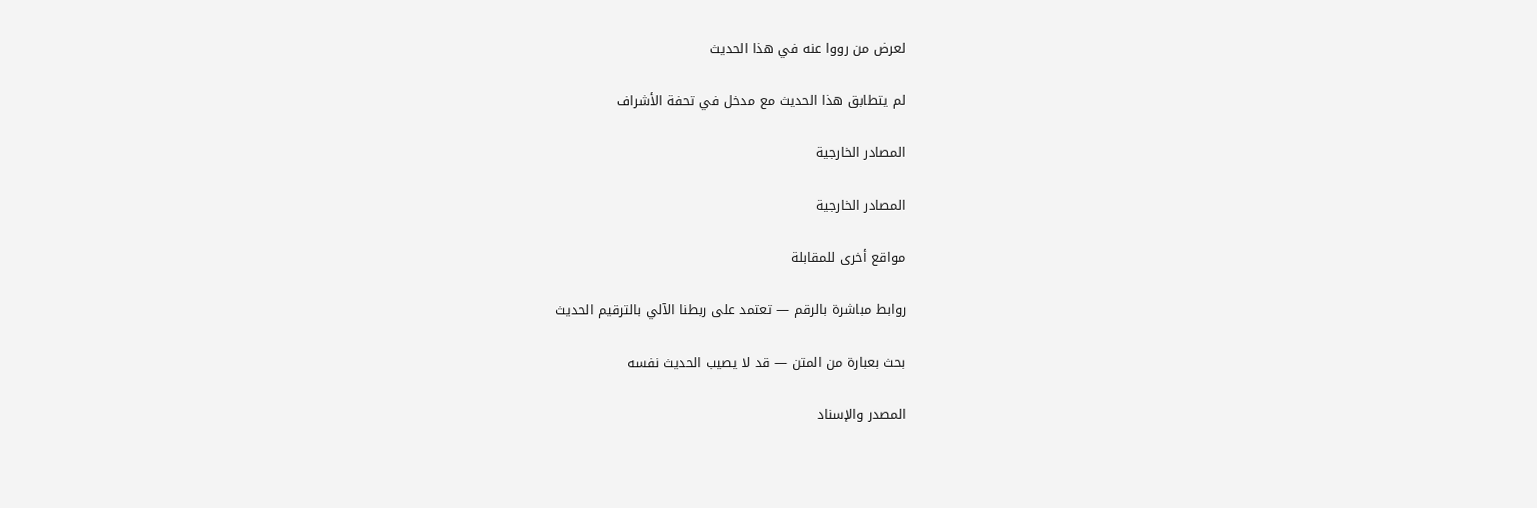لعرض من رووا عنه في هذا الحديث

لم يتطابق هذا الحديث مع مدخل في تحفة الأشراف

المصادر الخارجية

المصادر الخارجية

مواقع أخرى للمقابلة

روابط مباشرة بالرقم — تعتمد على ربطنا الآلي بالترقيم الحديث

بحث بعبارة من المتن — قد لا يصيب الحديث نفسه

المصدر والإسناد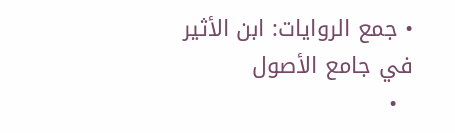• جمع الروايات: ابن الأثير في جامع الأصول
  •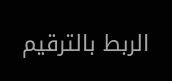الربط بالترقيم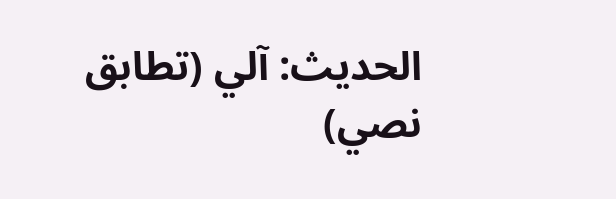الحديث: آلي (تطابق نصي)